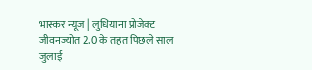भास्कर न्यूज | लुधियाना प्रोजेक्ट जीवनज्योत 2.0 के तहत पिछले साल जुलाई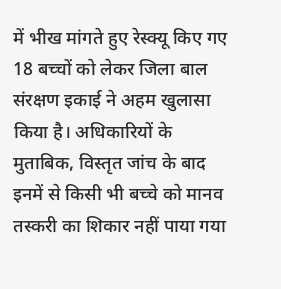में भीख मांगते हुए रेस्क्यू किए गए 18 बच्चों को लेकर जिला बाल संरक्षण इकाई ने अहम खुलासा किया है। अधिकारियों के मुताबिक, विस्तृत जांच के बाद इनमें से किसी भी बच्चे को मानव तस्करी का शिकार नहीं पाया गया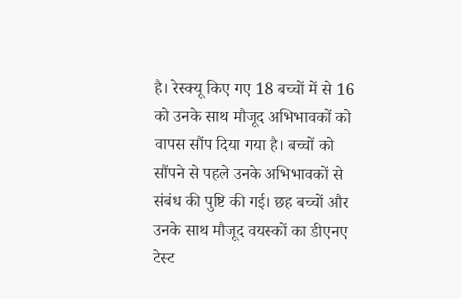है। रेस्क्यू किए गए 18 बच्चों में से 16 को उनके साथ मौजूद अभिभावकों को वापस सौंप दिया गया है। बच्चों को सौंपने से पहले उनके अभिभावकों से संबंध की पुष्टि की गई। छह बच्चों और उनके साथ मौजूद वयस्कों का डीएनए टेस्ट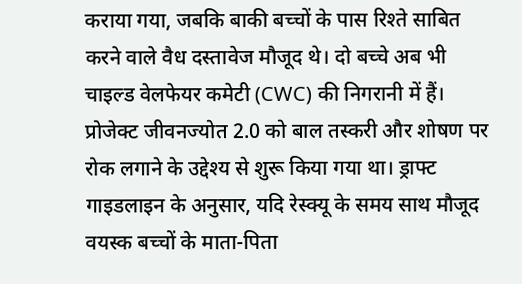कराया गया, जबकि बाकी बच्चों के पास रिश्ते साबित करने वाले वैध दस्तावेज मौजूद थे। दो बच्चे अब भी चाइल्ड वेलफेयर कमेटी (CWC) की निगरानी में हैं। प्रोजेक्ट जीवनज्योत 2.0 को बाल तस्करी और शोषण पर रोक लगाने के उद्देश्य से शुरू किया गया था। ड्राफ्ट गाइडलाइन के अनुसार, यदि रेस्क्यू के समय साथ मौजूद वयस्क बच्चों के माता-पिता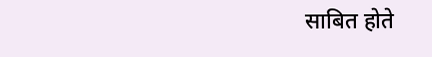साबित होते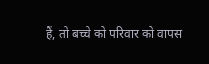हैं, तो बच्चे को परिवार को वापस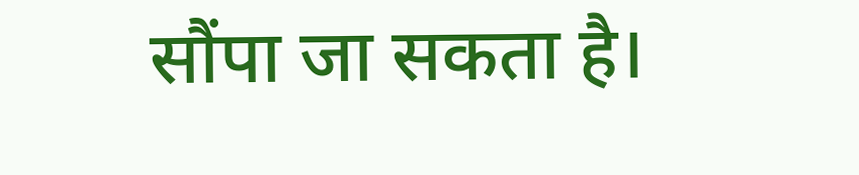सौंपा जा सकता है।